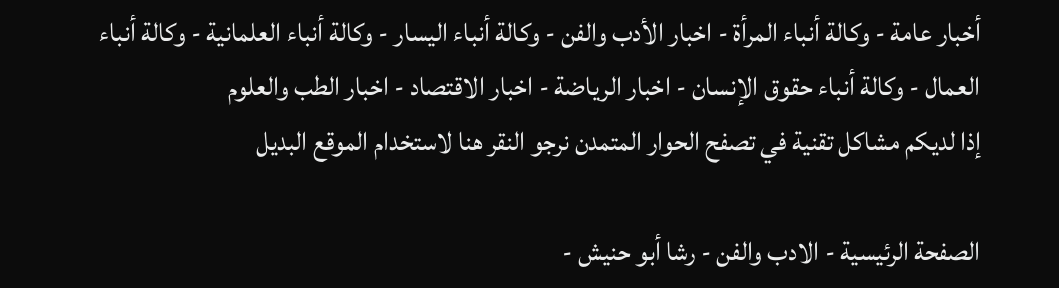أخبار عامة - وكالة أنباء المرأة - اخبار الأدب والفن - وكالة أنباء اليسار - وكالة أنباء العلمانية - وكالة أنباء العمال - وكالة أنباء حقوق الإنسان - اخبار الرياضة - اخبار الاقتصاد - اخبار الطب والعلوم
إذا لديكم مشاكل تقنية في تصفح الحوار المتمدن نرجو النقر هنا لاستخدام الموقع البديل

الصفحة الرئيسية - الادب والفن - رشا أبو حنيش -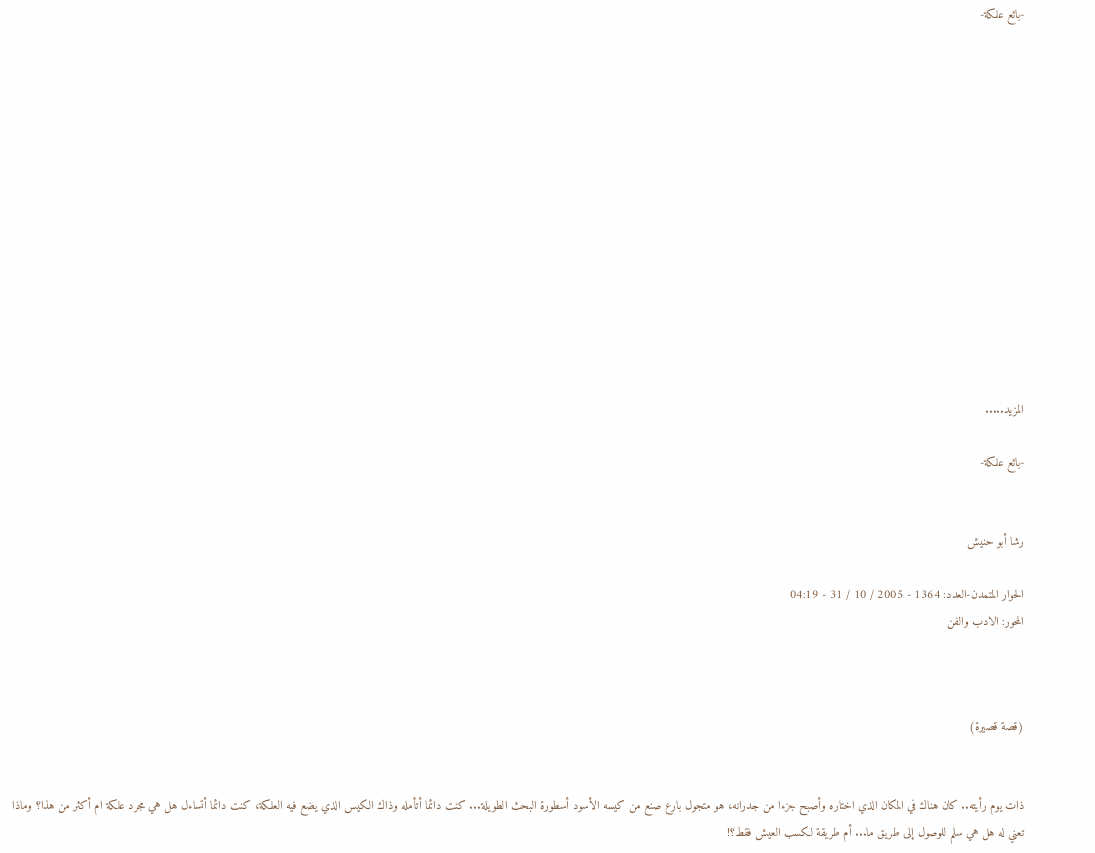-بائع علكة-














المزيد.....

-بائع علكة-


رشا أبو حنيش

الحوار المتمدن-العدد: 1364 - 2005 / 10 / 31 - 04:19
المحور: الادب والفن



(قصة قصيرة)


ذات يوم رأيته.. كان هناك في المكان الذي اختاره وأصبح جزءا من جدرانه، هو متجول بارع صنع من كيسه الأسود أسطورة البحث الطويلة... كنت دائما أتأمله وذاك الكيس الذي يضع فيه العلكة، كنت دائما أتساءل هل هي مجرد علكة ام أكثر من هذا؟ وماذا تعني له هل هي سلم للوصول إلى طريق ما... أم طريقة لكسب العيش فقط؟!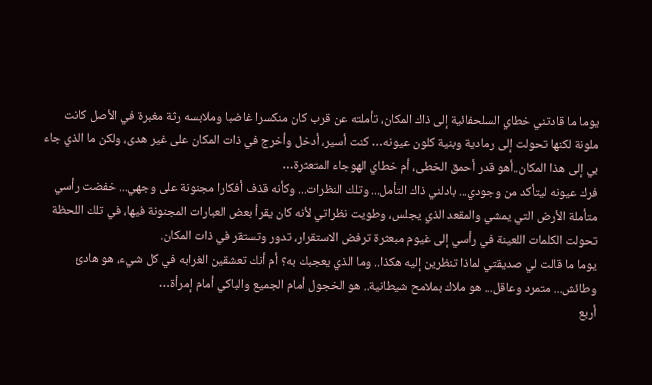يوما ما قادتني خطاي السلحفائية إلى ذاك المكان، تأملته عن قرب كان منكسرا غاضبا وملابسه رثة مغبرة في الأصل كانت ملونة لكنها تحولت إلى رمادية وبنية كلون عيونه… كنت أسير، أدخل وأخرج في ذات المكان على غير هدى، ولكن ما الذي جاء بي إلى هذا المكان..أهو قدر أحمق الخطى، أم خطاي الهوجاء المتعثرة…
فرك عيونه ليتأكد من وجودي... بادلني ذاك التأمل... وتلك النظرات... وكأنه قذف أفكارا مجنونة على وجهي... خفضت رأسي متأملة الأرض التي يمشي والمقعد الذي يجلس، وطويت نظراتي لأنه كان يقرأ بعض العبارات المجنونة فيها، في تلك اللحظة تحولت الكلمات اللعينة في رأسي إلى غيوم مبعثرة ترفض الاستقرار، تدور وتستقر في ذات المكان.
يوما ما قالت لي صديقتي لماذا تنظرين إليه هكذا.. وما الذي يعجبك به؟ أم أنك تعشقين الغرابه في كل شيء، هو هادئ وطائش... متمرد وعاقل... هو ملاك بملامح شيطانية.. هو الخجول أمام الجميع والباكي أمام إمرأة…
أربع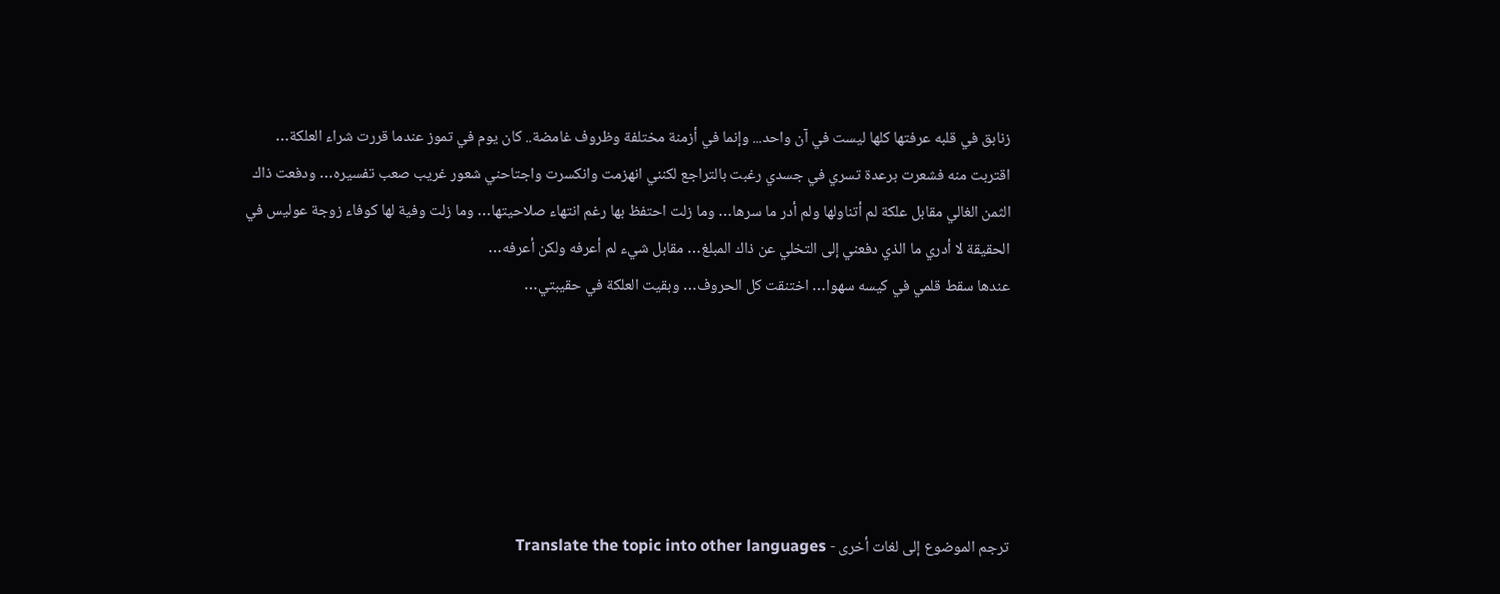زنابق في قلبه عرفتها كلها ليست في آن واحد... وإنما في أزمنة مختلفة وظروف غامضة.. كان يوم في تموز عندما قررت شراء العلكة… اقتربت منه فشعرت برعدة تسري في جسدي رغبت بالتراجع لكنني انهزمت وانكسرت واجتاحني شعور غريب صعب تفسيره… ودفعت ذاك الثمن الغالي مقابل علكة لم أتناولها ولم أدر ما سرها… وما زلت احتفظ بها رغم انتهاء صلاحيتها… وما زلت وفية لها كوفاء زوجة عوليس في الحقيقة لا أدري ما الذي دفعني إلى التخلي عن ذاك المبلغ… مقابل شيء لم أعرفه ولكن أعرفه…
عندها سقط قلمي في كيسه سهوا… اختنقت كل الحروف… وبقيت العلكة في حقيبتي…






ترجم الموضوع إلى لغات أخرى - Translate the topic into other languages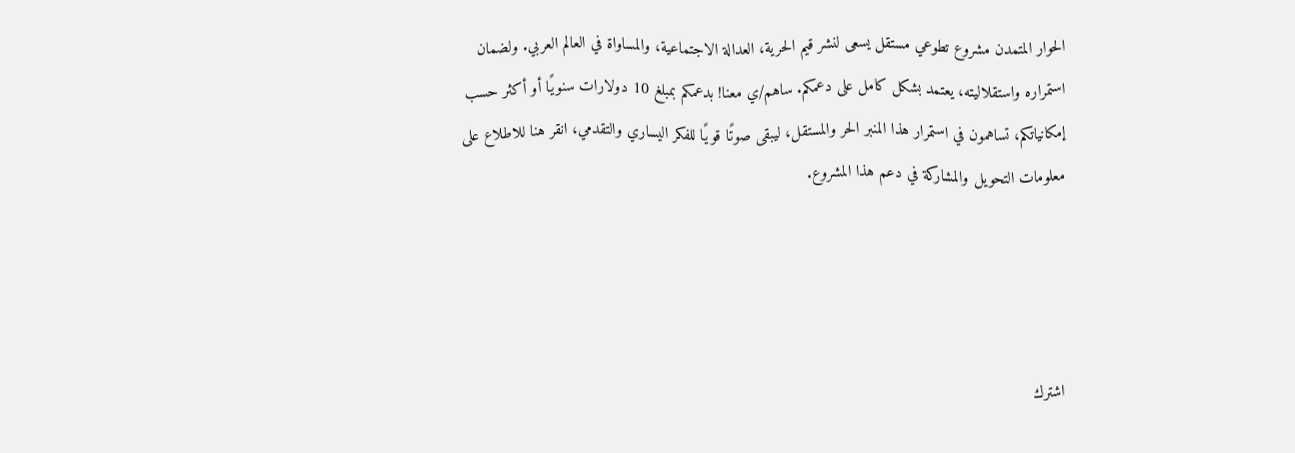الحوار المتمدن مشروع تطوعي مستقل يسعى لنشر قيم الحرية، العدالة الاجتماعية، والمساواة في العالم العربي. ولضمان استمراره واستقلاليته، يعتمد بشكل كامل على دعمكم. ساهم/ي معنا! بدعمكم بمبلغ 10 دولارات سنويًا أو أكثر حسب إمكانياتكم، تساهمون في استمرار هذا المنبر الحر والمستقل، ليبقى صوتًا قويًا للفكر اليساري والتقدمي، انقر هنا للاطلاع على معلومات التحويل والمشاركة في دعم هذا المشروع.




اشترك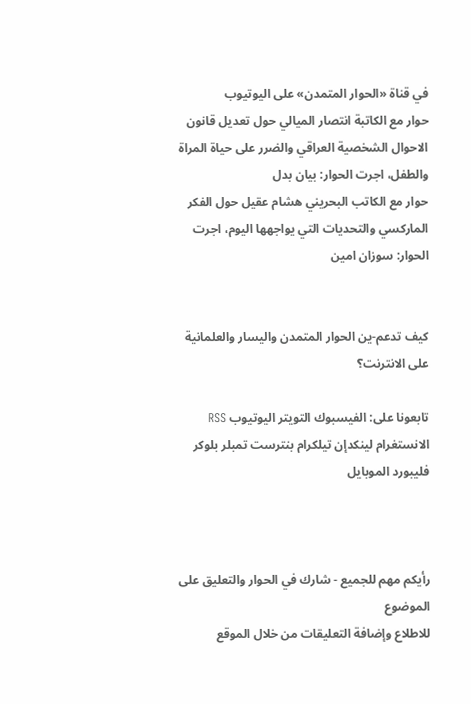في قناة «الحوار المتمدن» على اليوتيوب
حوار مع الكاتبة انتصار الميالي حول تعديل قانون الاحوال الشخصية العراقي والضرر على حياة المراة والطفل، اجرت الحوار: بيان بدل
حوار مع الكاتب البحريني هشام عقيل حول الفكر الماركسي والتحديات التي يواجهها اليوم، اجرت الحوار: سوزان امين


كيف تدعم-ين الحوار المتمدن واليسار والعلمانية على الانترنت؟

تابعونا على: الفيسبوك التويتر اليوتيوب RSS الانستغرام لينكدإن تيلكرام بنترست تمبلر بلوكر فليبورد الموبايل



رأيكم مهم للجميع - شارك في الحوار والتعليق على الموضوع
للاطلاع وإضافة التعليقات من خلال الموقع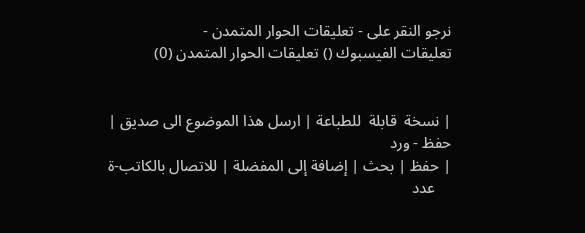نرجو النقر على - تعليقات الحوار المتمدن -
تعليقات الفيسبوك () تعليقات الحوار المتمدن (0)


| نسخة  قابلة  للطباعة | ارسل هذا الموضوع الى صديق | حفظ - ورد
| حفظ | بحث | إضافة إلى المفضلة | للاتصال بالكاتب-ة
    عدد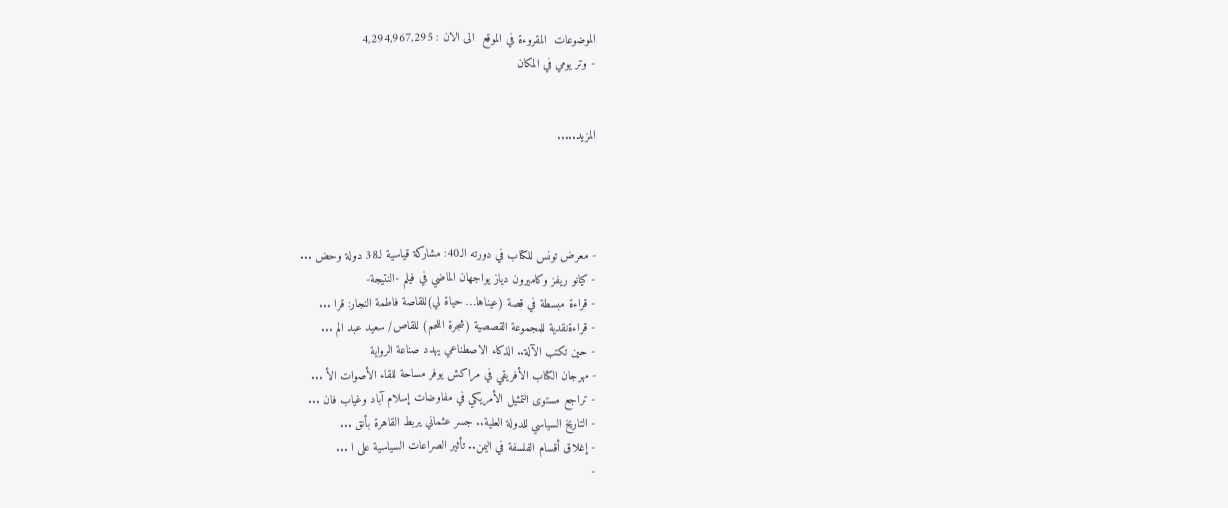الموضوعات  المقروءة في الموقع  الى الان : 4,294,967,295
- وتر يومي في المكان


المزيد.....




- معرض تونس للكتاب في دورته الـ40: مشاركة قياسية لـ38 دولة وحض ...
- كيانو ريفز وكاميرون دياز يواجهان الماضي في فيلم -النتيجة-
- قراءة مبسطة في قصة (عيناها… حياة لي)للقاصة فاطمة النجار: قرا ...
- قراءةنقدية للمجموعة القصصية (شجرة اللحم) للقاص/ سعيد عبد الم ...
- حين تكتب الآلة.. الذكاء الاصطناعي يهدد صناعة الرواية
- مهرجان الكتاب الأفريقي في مراكش يوفر مساحة للقاء الأصوات الأ ...
- تراجع مستوى التمثيل الأمريكي في مفاوضات إسلام آباد وغياب فان ...
- التاريخ السياسي للدولة العلية.. جسر عثماني يربط القاهرة بأنق ...
- إغلاق أقسام الفلسفة في اليمن.. تأثير الصراعات السياسية على ا ...
-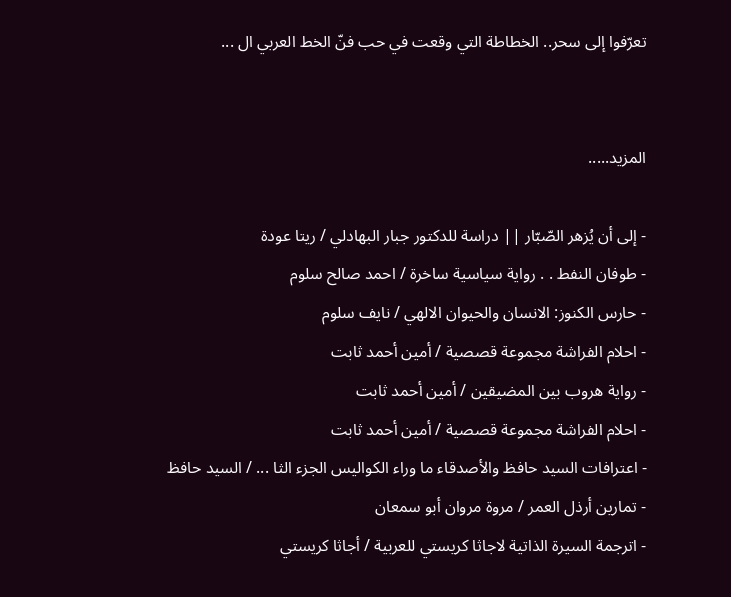تعرّفوا إلى سحر.. الخطاطة التي وقعت في حب فنّ الخط العربي ال ...


المزيد.....

- إلى أن يُزهر الصّبّار || دراسة للدكتور جبار البهادلي / ريتا عودة
- طوفان النفط . . رواية سياسية ساخرة / احمد صالح سلوم
- حارس الكنوز: الانسان والحيوان الالهي / نايف سلوم
- احلام الفراشة مجموعة قصصية / أمين أحمد ثابت
- رواية هروب بين المضيقين / أمين أحمد ثابت
- احلام الفراشة مجموعة قصصية / أمين أحمد ثابت
- اعترافات السيد حافظ والأصدقاء ما وراء الكواليس الجزء الثا ... / السيد حافظ
- تمارين أرذل العمر / مروة مروان أبو سمعان
- اترجمة السيرة الذاتية لاجاثا كريستي للعربية / أجاثا كريستي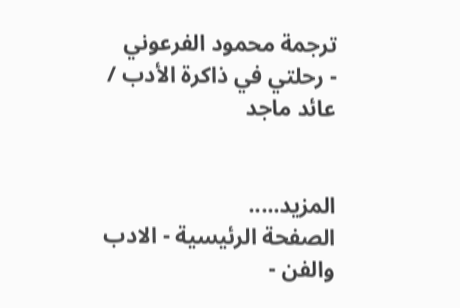ترجمة محمود الفرعوني
- رحلتي في ذاكرة الأدب / عائد ماجد


المزيد.....
الصفحة الرئيسية - الادب والفن -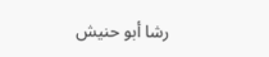رشا أبو حنيش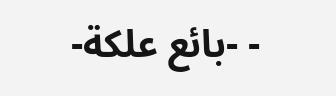- -بائع علكة-